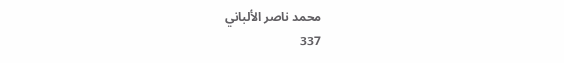محمد ناصر الألباني
337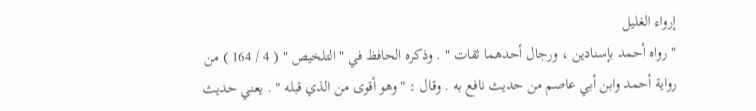إرواء الغليل
" رواه أحمد بإسنادين ، ورجال أحدهما ثقات " . وذكره الحافظ في " التلخيص " ( 4 / 164 ) من رواية أحمد وابن أبي عاصم من حديث نافع به . وقال : " وهو أقوى من الذي قبله " . يعني حديث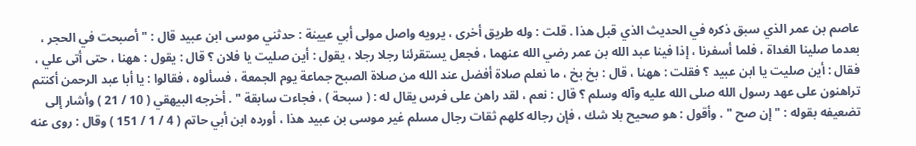عاصم بن عمر الذي سبق ذكره في الحديث الذي قبل هذا . قلت : وله طريق أخرى ، يرويه واصل مولى أبي عيينة : حدثني موسى ابن عبيد قال : " أصبحت في الحجر ، بعدما صلينا الغداة ، فلما أسفرنا ، إذا فينا عبد الله بن عمر رضي الله عنهما ، فجعل يستقرئنا رجلا رجلا ، يقول : أين صليت يا فلان ؟ قال : يقول : ههنا ، حتى أتى علي ، فقال : أين صليت يا ابن عبيد ؟ فقلت : ههنا ، قال : بخ بخ ، ما نعلم صلاة أفضل عند الله من صلاة الصبح جماعة يوم الجمعة ، فسألوه ، فقالوا : يا أبا عبد الرحمن أكنتم تراهنون على عهد رسول الله صلى الله عليه وآله وسلم ؟ قال : نعم ، لقد راهن على فرس يقال له : ( سبحة ) ، فجاءت سابقة " . أخرجه البيهقي ( 10 / 21 ) وأشار إلى تضعيفه بقوله : " إن صح " . وأقول : هو صحيح بلا شك ، فإن رجاله كلهم ثقات رجال مسلم غير موسى بن عبيد هذا ، أورده ابن أبي حاتم ( 4 / 1 / 151 ) وقال : روى عنه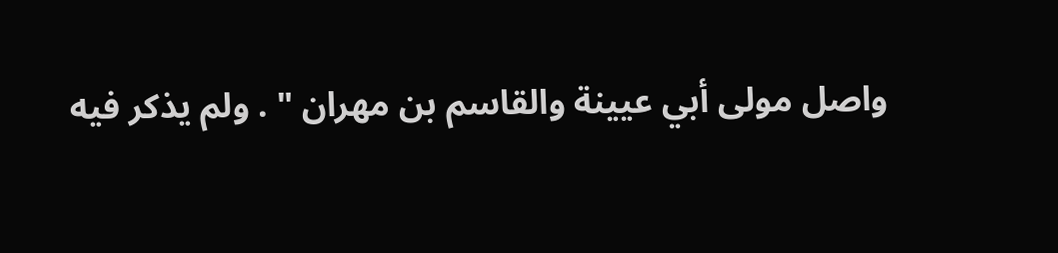واصل مولى أبي عيينة والقاسم بن مهران " . ولم يذكر فيه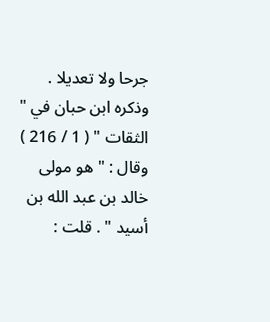جرحا ولا تعديلا . وذكره ابن حبان في " الثقات " ( 1 / 216 ) وقال : " هو مولى خالد بن عبد الله بن أسيد " . قلت :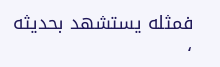فمثله يستشهد بحديثه ،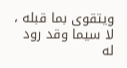ويتقوى بما قبله ، لا سيما وقد رود له